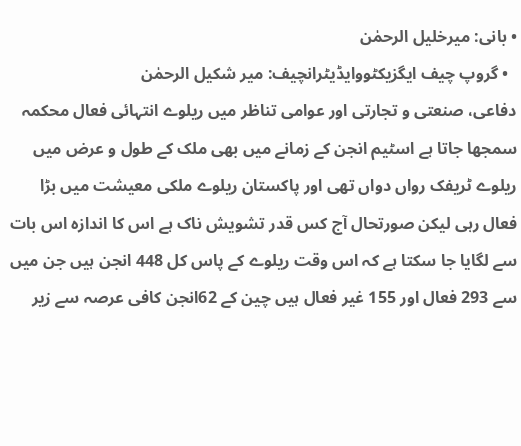• بانی: میرخلیل الرحمٰن
  • گروپ چیف ایگزیکٹووایڈیٹرانچیف: میر شکیل الرحمٰن
دفاعی، صنعتی و تجارتی اور عوامی تناظر میں ریلوے انتہائی فعال محکمہ سمجھا جاتا ہے اسٹیم انجن کے زمانے میں بھی ملک کے طول و عرض میں ریلوے ٹریفک رواں دواں تھی اور پاکستان ریلوے ملکی معیشت میں بڑا فعال رہی لیکن صورتحال آج کس قدر تشویش ناک ہے اس کا اندازہ اس بات سے لگایا جا سکتا ہے کہ اس وقت ریلوے کے پاس کل 448 انجن ہیں جن میں سے 293 فعال اور 155 غیر فعال ہیں چین کے 62انجن کافی عرصہ سے زیر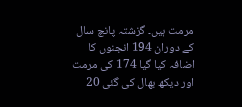مرمت ہیں۔ گزشتہ پانچ سال کے دوران 194 انجنوں کا اضافہ کیا گیا 174 کی مرمت اور دیکھ بھال کی گئی 20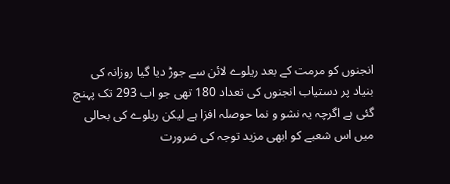انجنوں کو مرمت کے بعد ریلوے لائن سے جوڑ دیا گیا روزانہ کی بنیاد پر دستیاب انجنوں کی تعداد 180 تھی جو اب 293 تک پہنچ گئی ہے اگرچہ یہ نشو و نما حوصلہ افزا ہے لیکن ریلوے کی بحالی میں اس شعبے کو ابھی مزید توجہ کی ضرورت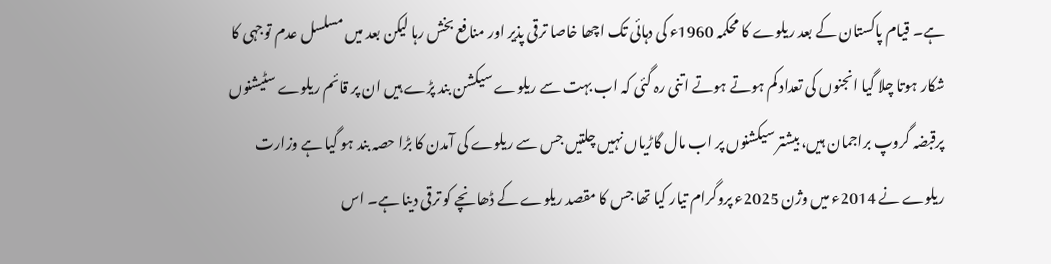ہے۔ قیام پاکستان کے بعد ریلوے کا محکمہ 1960ء کی دہائی تک اچھا خاصا ترقی پذیر اور منافع بخش رہا لیکن بعد میں مسلسل عدم توجہی کا شکار ہوتا چلا گیا انجنوں کی تعداد کم ہوتے ہوتے اتنی رہ گئی کہ اب بہت سے ریلوے سیکشن بند پڑے ہیں ان پر قائم ریلوے سٹیشنوں پرقبضہ گروپ براجمان ہیں، بیشتر سیکشنوں پر اب مال گاڑیاں نہیں چلتیں جس سے ریلوے کی آمدن کا بڑا حصہ بند ہو گیا ہے وزارت ریلوے نے 2014ء میں وژن 2025ء پروگرام تیار کیا تھا جس کا مقصد ریلوے کے ڈھانچے کو ترقی دینا ہے۔ اس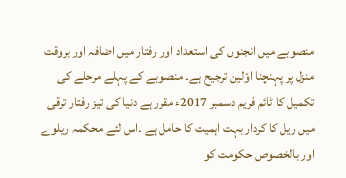منصوبے میں انجنوں کی استعداد اور رفتار میں اضافہ اور بروقت منزل پر پہنچنا اوّلین ترجیح ہے۔ منصوبے کے پہلے مرحلے کی تکمیل کا ٹائم فریم دسمبر 2017ء مقرر ہے دنیا کی تیز رفتار ترقی میں ریل کا کردار بہت اہمیت کا حامل ہے ۔اس لئے محکمہ ریلوے اور بالخصوص حکومت کو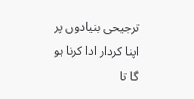ترجیحی بنیادوں پر اپنا کردار ادا کرنا ہو گا تا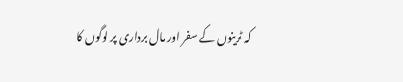کہ ٹرینوں کے سفر اور مال برداری پر لوگوں کا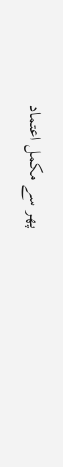پھر سے مکمل اعتماد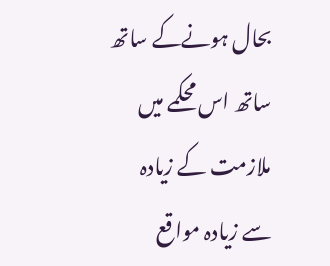بحال ہونےکے ساتھ ساتھ اس محکمے میں ملازمت کے زیادہ سے زیادہ مواقع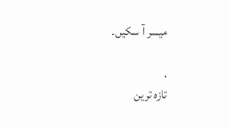میسر آ سکیں۔

.
تازہ ترین